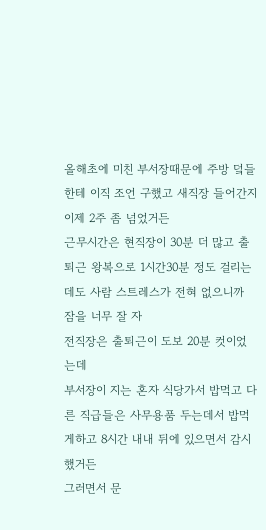올해초에 미친 부서장때문에 주방 덬들한테 이직 조언 구했고 새직장 들어간지 이제 2주 좀 넘었거든
근무시간은 현직장이 30분 더 많고 출퇴근 왕복으로 1시간30분 정도 걸리는데도 사람 스트레스가 전혀 없으니까 잠을 너무 잘 자
전직장은 출퇴근이 도보 20분 컷이었는데
부서장이 지는 혼자 식당가서 밥먹고 다른 직급들은 사무용품 두는데서 밥먹게하고 8시간 내내 뒤에 있으면서 감시했거든
그러면서 문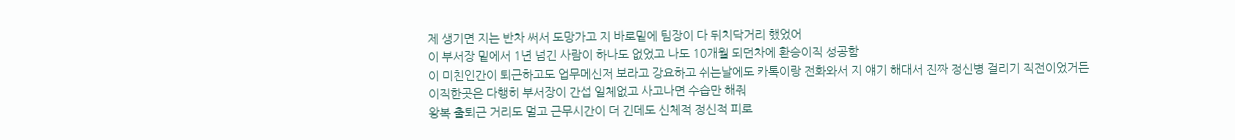제 생기면 지는 반차 써서 도망가고 지 바로밑에 팀장이 다 뒤치닥거리 했었어
이 부서장 밑에서 1년 넘긴 사람이 하나도 없었고 나도 10개월 되던차에 환승이직 성공함
이 미친인간이 퇴근하고도 업무메신저 보라고 강요하고 쉬는날에도 카톡이랑 전화와서 지 얘기 해대서 진짜 정신병 걸리기 직전이었거든
이직한곳은 다행히 부서장이 간섭 일체없고 사고나면 수습만 해줘
왕복 출퇴근 거리도 멀고 근무시간이 더 긴데도 신체적 정신적 피로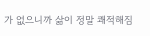가 없으니까 삶이 정말 쾌적해짐